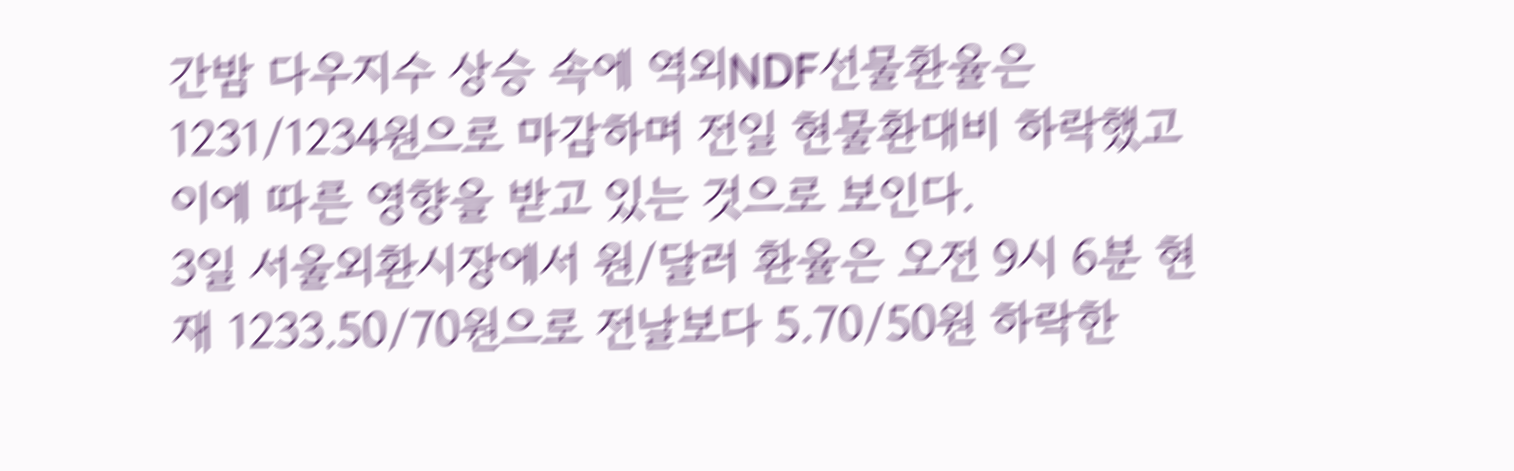간밤 다우지수 상승 속에 역외NDF선물환율은 1231/1234원으로 마감하며 전일 현물환대비 하락했고 이에 따른 영향을 받고 있는 것으로 보인다.
3일 서울외환시장에서 원/달러 환율은 오전 9시 6분 현재 1233.50/70원으로 전날보다 5.70/50원 하락한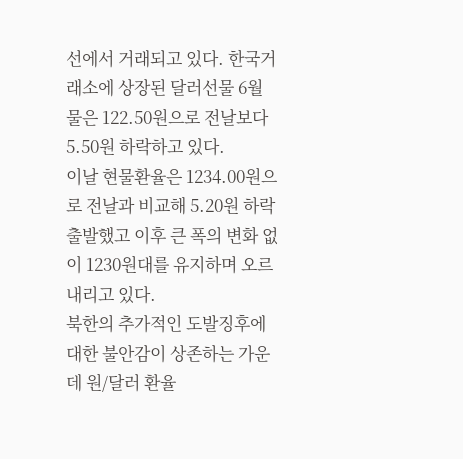선에서 거래되고 있다. 한국거래소에 상장된 달러선물 6월물은 122.50원으로 전날보다 5.50원 하락하고 있다.
이날 현물환율은 1234.00원으로 전날과 비교해 5.20원 하락 출발했고 이후 큰 폭의 변화 없이 1230원대를 유지하며 오르내리고 있다.
북한의 추가적인 도발징후에 대한 불안감이 상존하는 가운데 원/달러 환율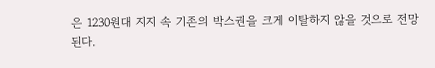은 1230원대 지지 속 기존의 박스권을 크게 이탈하지 않을 것으로 전망된다.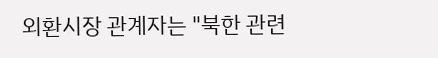외환시장 관계자는 "북한 관련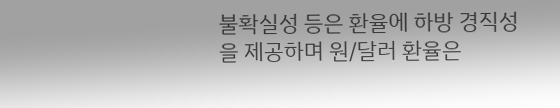불확실성 등은 환율에 하방 경직성을 제공하며 원/달러 환율은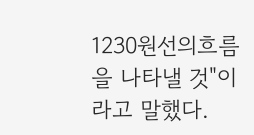1230원선의흐름을 나타낼 것"이라고 말했다.